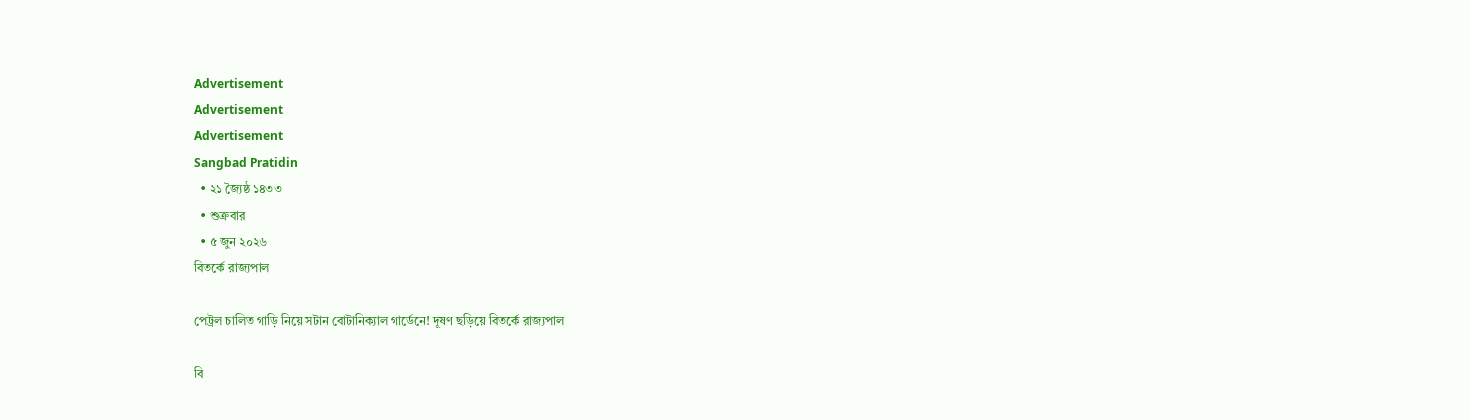Advertisement
Advertisement
Advertisement
Sangbad Pratidin
  • ২১ জ্যৈষ্ঠ ১৪৩৩
  • শুক্রবার
  • ৫ জুন ২০২৬
বিতর্কে রাজ্যপাল

পেট্রল চালিত গাড়ি নিয়ে সটান বোটানিক্যাল গার্ডেনে! দূষণ ছড়িয়ে বিতর্কে রাজ্যপাল

বি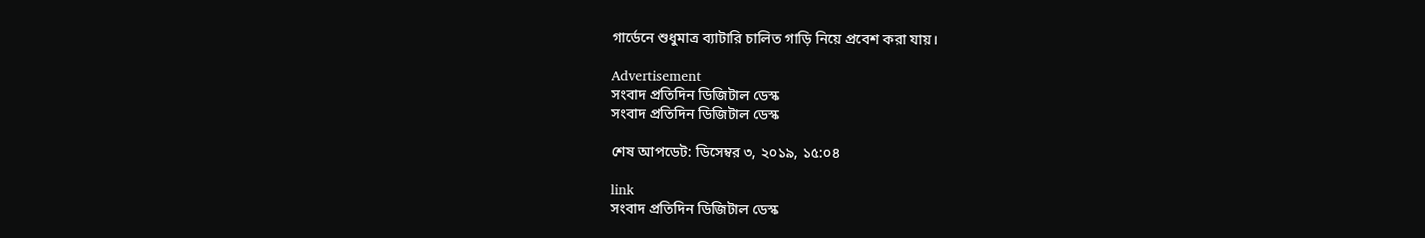গার্ডেনে শুধুমাত্র ব্যাটারি চালিত গাড়ি নিয়ে প্রবেশ করা যায়।

Advertisement
সংবাদ প্রতিদিন ডিজিটাল ডেস্ক
সংবাদ প্রতিদিন ডিজিটাল ডেস্ক

শেষ আপডেট: ডিসেম্বর ৩, ২০১৯, ১৫:০৪

link
সংবাদ প্রতিদিন ডিজিটাল ডেস্ক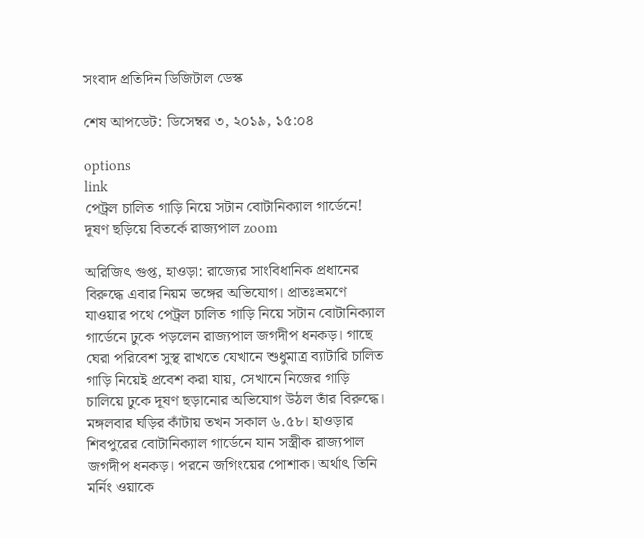সংবাদ প্রতিদিন ডিজিটাল ডেস্ক

শেষ আপডেট: ডিসেম্বর ৩, ২০১৯, ১৫:০৪

options
link
পেট্রল চালিত গাড়ি নিয়ে সটান বোটানিক্যাল গার্ডেনে! দূষণ ছড়িয়ে বিতর্কে রাজ্যপাল zoom

অরিজিৎ গুপ্ত, হাওড়া: রাজ্যের সাংবিধানিক প্রধানের বিরুদ্ধে এবার নিয়ম ভঙ্গের অভিযোগ। প্রাতঃভ্রমণে যাওয়ার পথে পেট্রল চালিত গাড়ি নিয়ে সটান বোটানিক্যাল গার্ডেনে ঢুকে পড়লেন রাজ্যপাল জগদীপ ধনকড়। গাছে ঘেরা পরিবেশ সুস্থ রাখতে যেখানে শুধুমাত্র ব্যাটারি চালিত গাড়ি নিয়েই প্রবেশ করা যায়, সেখানে নিজের গাড়ি চালিয়ে ঢুকে দূষণ ছড়ানোর অভিযোগ উঠল তাঁর বিরুদ্ধে।
মঙ্গলবার ঘড়ির কাঁটায় তখন সকাল ৬.৫৮। হাওড়ার শিবপুরের বোটানিক্যাল গার্ডেনে যান সস্ত্রীক রাজ্যপাল জগদীপ ধনকড়। পরনে জগিংয়ের পোশাক। অর্থাৎ তিনি মর্নিং ওয়াকে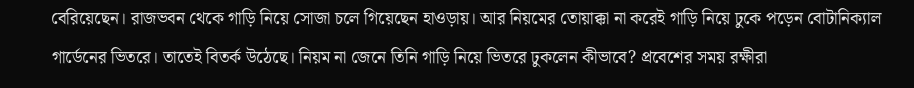বেরিয়েছেন। রাজভবন থেকে গাড়ি নিয়ে সোজা চলে গিয়েছেন হাওড়ায়। আর নিয়মের তোয়াক্কা না করেই গাড়ি নিয়ে ঢুকে পড়েন বোটানিক্যাল গার্ডেনের ভিতরে। তাতেই বিতর্ক উঠেছে। নিয়ম না জেনে তিনি গাড়ি নিয়ে ভিতরে ঢুকলেন কীভাবে? প্রবেশের সময় রক্ষীরা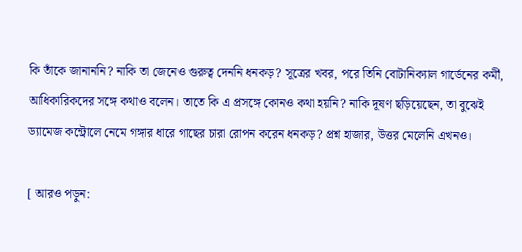কি তাঁকে জানাননি? নাকি তা জেনেও গুরুত্ব দেননি ধনকড়? সূত্রের খবর, পরে তিনি বোটানিক্যাল গার্ডেনের কর্মী, আধিকারিকদের সঙ্গে কথাও বলেন। তাতে কি এ প্রসঙ্গে কোনও কথা হয়নি? নাকি দূষণ ছড়িয়েছেন, তা বুঝেই ড্যামেজ কন্ট্রোলে নেমে গঙ্গার ধারে গাছের চারা রোপন করেন ধনকড়? প্রশ্ন হাজার, উত্তর মেলেনি এখনও।

[ আরও পড়ুন: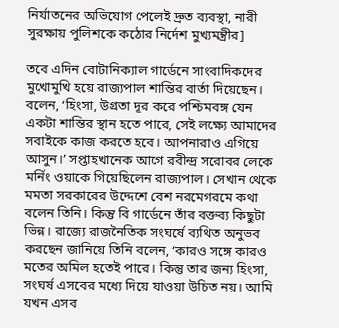নির্যাতনের অভিযোগ পেলেই দ্রুত ব্যবস্থা, নারী সুরক্ষায় পুলিশকে কঠোর নির্দেশ মুখ্যমন্ত্রীর]

তবে এদিন বোটানিক্যাল গার্ডেনে সাংবাদিকদের মুখোমুখি হয়ে রাজ্যপাল শান্তির বার্তা দিয়েছেন। বলেন, ‘হিংসা, উগ্রতা দূর করে পশ্চিমবঙ্গ যেন একটা শান্তির স্থান হতে পারে, সেই লক্ষ্যে আমাদের সবাইকে কাজ করতে হবে। আপনারাও এগিয়ে আসুন।’ সপ্তাহখানেক আগে রবীন্দ্র সরোবর লেকে মর্নিং ওয়াকে গিয়েছিলেন রাজ্যপাল। সেখান থেকে মমতা সরকারের উদ্দেশে বেশ নরমেগরমে কথা বলেন তিনি। কিন্তু বি গার্ডেনে তাঁর বক্তব্য কিছুটা ভিন্ন। রাজ্যে রাজনৈতিক সংঘর্ষে ব্যথিত অনুভব করছেন জানিয়ে তিনি বলেন, ‘কারও সঙ্গে কারও মতের অমিল হতেই পারে। কিন্তু তার জন্য হিংসা, সংঘর্ষ এসবের মধ্যে দিয়ে যাওয়া উচিত নয়। আমি যখন এসব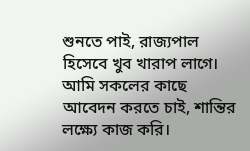শুনতে পাই, রাজ্যপাল হিসেবে খুব খারাপ লাগে। আমি সকলের কাছে আবেদন করতে চাই, শান্তির লক্ষ্যে কাজ করি।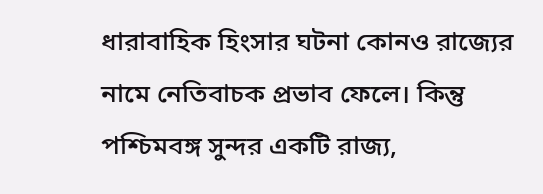ধারাবাহিক হিংসার ঘটনা কোনও রাজ্যের নামে নেতিবাচক প্রভাব ফেলে। কিন্তু পশ্চিমবঙ্গ সুন্দর একটি রাজ্য,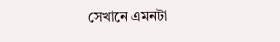সেখানে এমনটা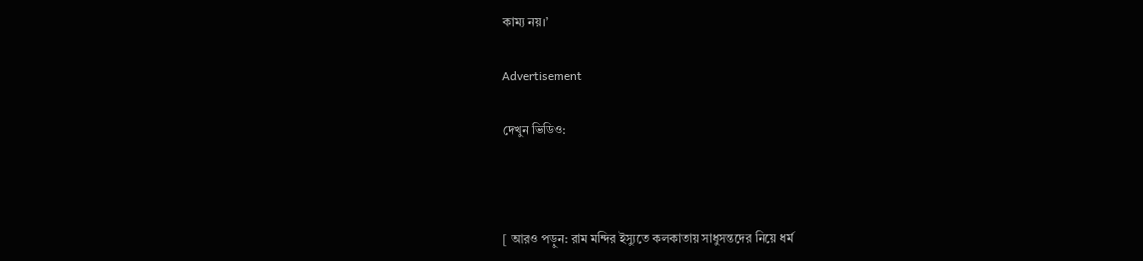কাম্য নয়।’

Advertisement

দেখুন ভিডিও:



[ আরও পড়ুন: রাম মন্দির ইস্যুতে কলকাতায় সাধুসন্তদের নিয়ে ধর্ম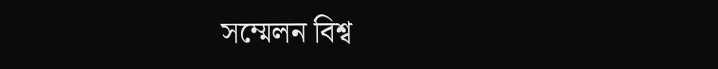সম্মেলন বিশ্ব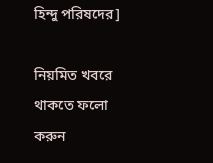হিন্দু পরিষদের]

নিয়মিত খবরে থাকতে ফলো করুন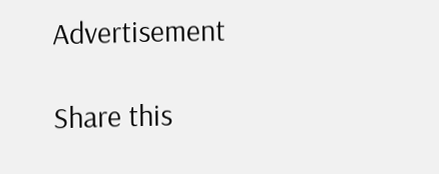Advertisement

Share this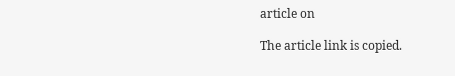article on

The article link is copied.